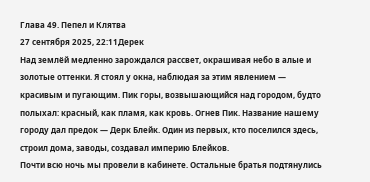Глава 49. Пепел и Клятва
27 сентября 2025, 22:11Дерек
Над землёй медленно зарождался рассвет, окрашивая небо в алые и золотые оттенки. Я стоял у окна, наблюдая за этим явлением — красивым и пугающим. Пик горы, возвышающийся над городом, будто полыхал: красный, как пламя, как кровь. Огнев Пик. Название нашему городу дал предок — Дерк Блейк. Один из первых, кто поселился здесь, строил дома, заводы, создавал империю Блейков.
Почти всю ночь мы провели в кабинете. Остальные братья подтянулись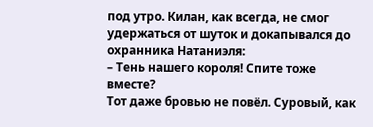под утро. Килан, как всегда, не смог удержаться от шуток и докапывался до охранника Натаниэля:
– Тень нашего короля! Спите тоже вместе?
Тот даже бровью не повёл. Суровый, как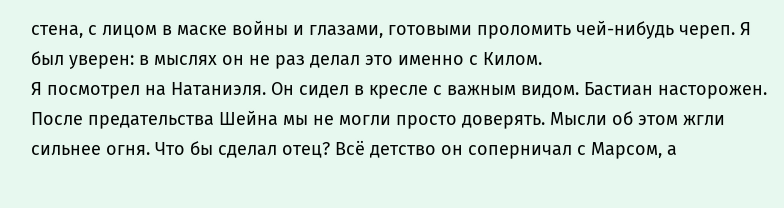стена, с лицом в маске войны и глазами, готовыми проломить чей-нибудь череп. Я был уверен: в мыслях он не раз делал это именно с Килом.
Я посмотрел на Натаниэля. Он сидел в кресле с важным видом. Бастиан насторожен. После предательства Шейна мы не могли просто доверять. Мысли об этом жгли сильнее огня. Что бы сделал отец? Всё детство он соперничал с Марсом, а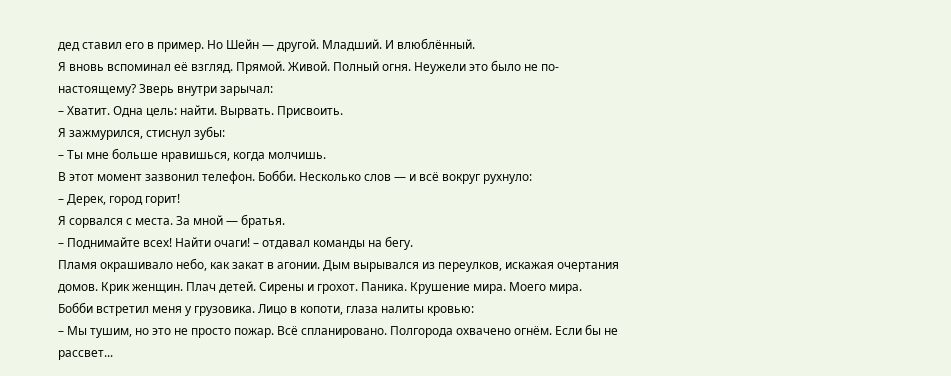дед ставил его в пример. Но Шейн — другой. Младший. И влюблённый.
Я вновь вспоминал её взгляд. Прямой. Живой. Полный огня. Неужели это было не по-настоящему? Зверь внутри зарычал:
– Хватит. Одна цель: найти. Вырвать. Присвоить.
Я зажмурился, стиснул зубы:
– Ты мне больше нравишься, когда молчишь.
В этот момент зазвонил телефон. Бобби. Несколько слов — и всё вокруг рухнуло:
– Дерек, город горит!
Я сорвался с места. За мной — братья.
– Поднимайте всех! Найти очаги! – отдавал команды на бегу.
Пламя окрашивало небо, как закат в агонии. Дым вырывался из переулков, искажая очертания домов. Крик женщин. Плач детей. Сирены и грохот. Паника. Крушение мира. Моего мира.
Бобби встретил меня у грузовика. Лицо в копоти, глаза налиты кровью:
– Мы тушим, но это не просто пожар. Всё спланировано. Полгорода охвачено огнём. Если бы не рассвет...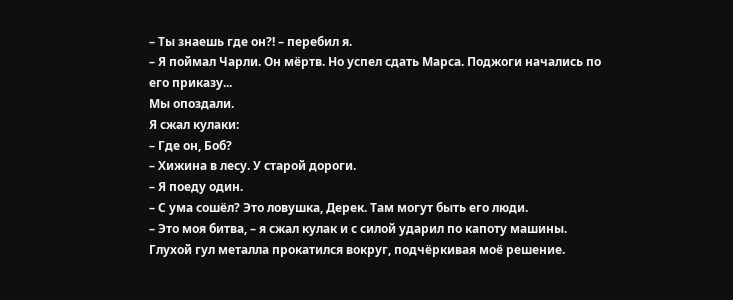– Ты знаешь где он?! – перебил я.
– Я поймал Чарли. Он мёртв. Но успел сдать Марса. Поджоги начались по его приказу...
Мы опоздали.
Я сжал кулаки:
– Где он, Боб?
– Хижина в лесу. У старой дороги.
– Я поеду один.
– С ума сошёл? Это ловушка, Дерек. Там могут быть его люди.
– Это моя битва, – я сжал кулак и с силой ударил по капоту машины. Глухой гул металла прокатился вокруг, подчёркивая моё решение.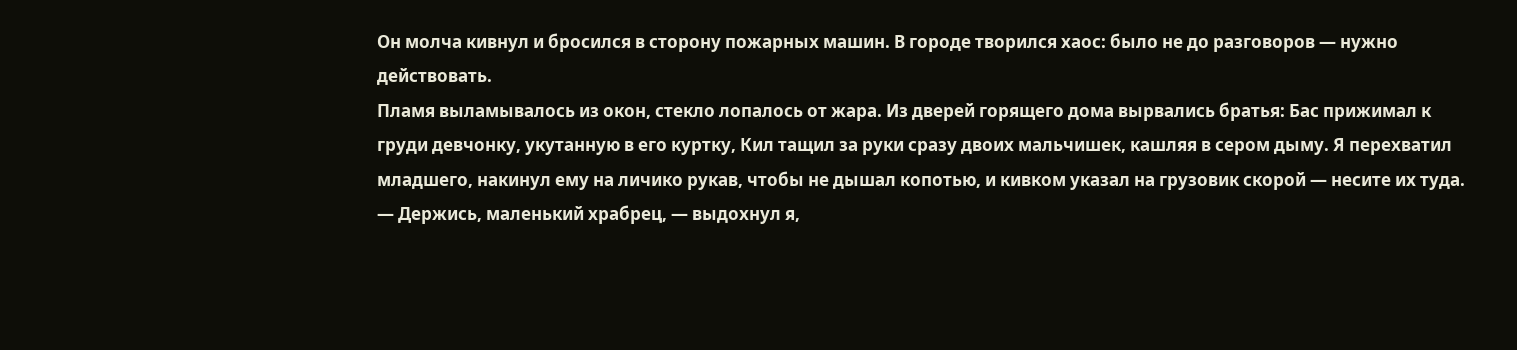Он молча кивнул и бросился в сторону пожарных машин. В городе творился хаос: было не до разговоров — нужно действовать.
Пламя выламывалось из окон, стекло лопалось от жара. Из дверей горящего дома вырвались братья: Бас прижимал к груди девчонку, укутанную в его куртку, Кил тащил за руки сразу двоих мальчишек, кашляя в сером дыму. Я перехватил младшего, накинул ему на личико рукав, чтобы не дышал копотью, и кивком указал на грузовик скорой — несите их туда.
— Держись, маленький храбрец, — выдохнул я,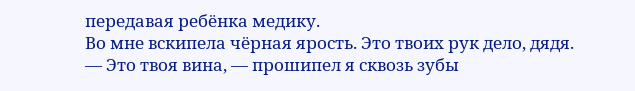передавая ребёнка медику.
Во мне вскипела чёрная ярость. Это твоих рук дело, дядя.
— Это твоя вина, — прошипел я сквозь зубы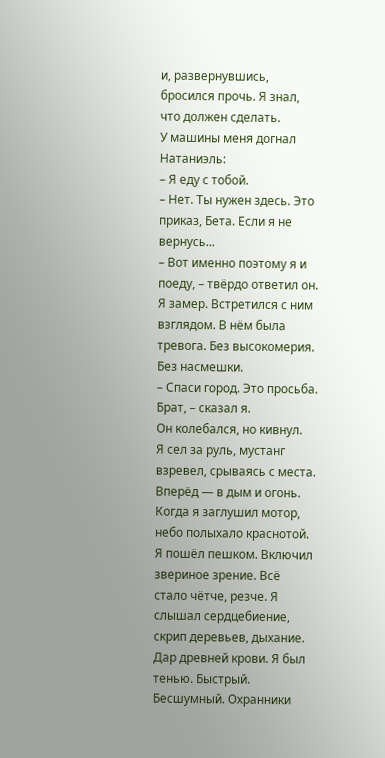и, развернувшись, бросился прочь. Я знал, что должен сделать.
У машины меня догнал Натаниэль:
– Я еду с тобой.
– Нет. Ты нужен здесь. Это приказ, Бета. Если я не вернусь...
– Вот именно поэтому я и поеду, – твёрдо ответил он.
Я замер. Встретился с ним взглядом. В нём была тревога. Без высокомерия. Без насмешки.
– Спаси город. Это просьба. Брат, – сказал я.
Он колебался, но кивнул.
Я сел за руль, мустанг взревел, срываясь с места. Вперёд — в дым и огонь.
Когда я заглушил мотор, небо полыхало краснотой. Я пошёл пешком. Включил звериное зрение. Всё стало чётче, резче. Я слышал сердцебиение, скрип деревьев, дыхание. Дар древней крови. Я был тенью. Быстрый. Бесшумный. Охранники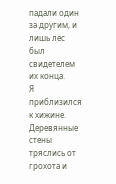падали один за другим, и лишь лес был свидетелем их конца.
Я приблизился к хижине. Деревянные стены тряслись от грохота и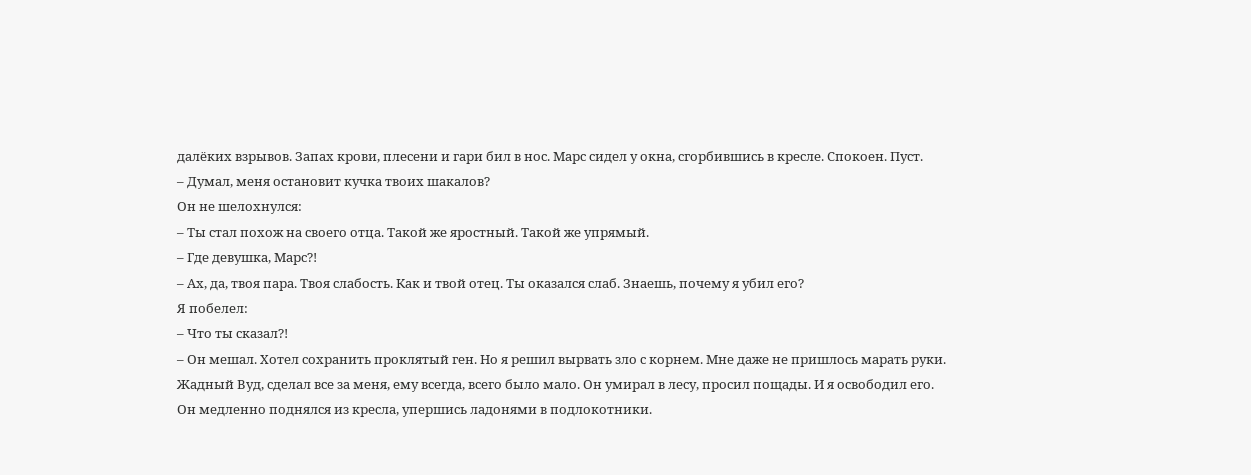далёких взрывов. Запах крови, плесени и гари бил в нос. Марс сидел у окна, сгорбившись в кресле. Спокоен. Пуст.
– Думал, меня остановит кучка твоих шакалов?
Он не шелохнулся:
– Ты стал похож на своего отца. Такой же яростный. Такой же упрямый.
– Где девушка, Марс?!
– Ах, да, твоя пара. Твоя слабость. Как и твой отец. Ты оказался слаб. Знаешь, почему я убил его?
Я побелел:
– Что ты сказал?!
– Он мешал. Хотел сохранить проклятый ген. Но я решил вырвать зло с корнем. Мне даже не пришлось марать руки. Жадный Вуд, сделал все за меня, ему всегда, всего было мало. Он умирал в лесу, просил пощады. И я освободил его.
Он медленно поднялся из кресла, упершись ладонями в подлокотники.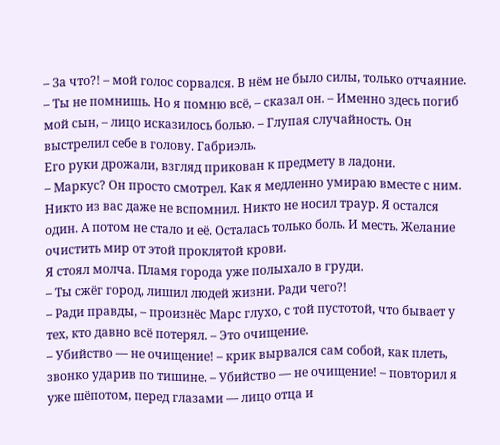– За что?! – мой голос сорвался. В нём не было силы, только отчаяние.
– Ты не помнишь. Но я помню всё, – сказал он. – Именно здесь погиб мой сын, – лицо исказилось болью. – Глупая случайность. Он выстрелил себе в голову. Габриэль.
Его руки дрожали, взгляд прикован к предмету в ладони.
– Маркус? Он просто смотрел. Как я медленно умираю вместе с ним. Никто из вас даже не вспомнил. Никто не носил траур. Я остался один. А потом не стало и её. Осталась только боль. И месть. Желание очистить мир от этой проклятой крови.
Я стоял молча. Пламя города уже полыхало в груди.
– Ты сжёг город, лишил людей жизни. Ради чего?!
– Ради правды, – произнёс Марс глухо, с той пустотой, что бывает у тех, кто давно всё потерял. – Это очищение.
– Убийство — не очищение! – крик вырвался сам собой, как плеть, звонко ударив по тишине. – Убийство — не очищение! – повторил я уже шёпотом, перед глазами — лицо отца и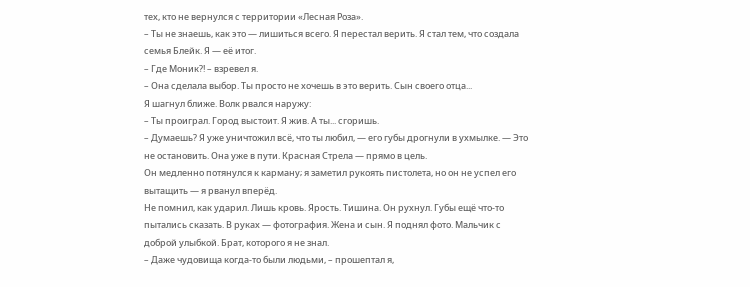тех, кто не вернулся с территории «Лесная Роза».
– Ты не знаешь, как это — лишиться всего. Я перестал верить. Я стал тем, что создала семья Блейк. Я — её итог.
– Где Моник?! – взревел я.
– Она сделала выбор. Ты просто не хочешь в это верить. Сын своего отца...
Я шагнул ближе. Волк рвался наружу:
– Ты проиграл. Город выстоит. Я жив. А ты... сгоришь.
– Думаешь? Я уже уничтожил всё, что ты любил, — его губы дрогнули в ухмылке. — Это не остановить. Она уже в пути. Красная Стрела — прямо в цель.
Он медленно потянулся к карману; я заметил рукоять пистолета, но он не успел его вытащить — я рванул вперёд.
Не помнил, как ударил. Лишь кровь. Ярость. Тишина. Он рухнул. Губы ещё что-то пытались сказать. В руках — фотография. Жена и сын. Я поднял фото. Мальчик с доброй улыбкой. Брат, которого я не знал.
– Даже чудовища когда-то были людьми, – прошептал я,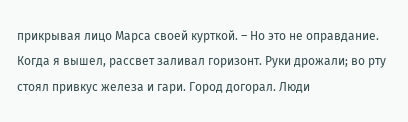прикрывая лицо Марса своей курткой. – Но это не оправдание.
Когда я вышел, рассвет заливал горизонт. Руки дрожали; во рту стоял привкус железа и гари. Город догорал. Люди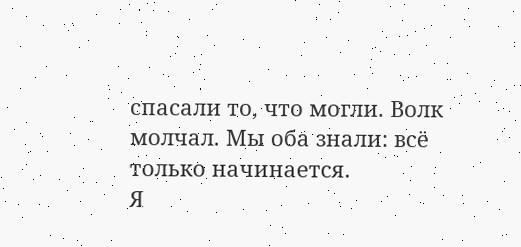спасали то, что могли. Волк молчал. Мы оба знали: всё только начинается.
Я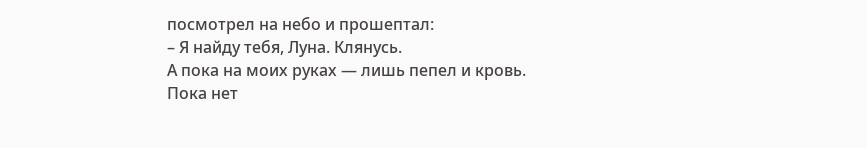посмотрел на небо и прошептал:
– Я найду тебя, Луна. Клянусь.
А пока на моих руках — лишь пепел и кровь.
Пока нет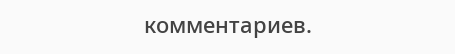комментариев.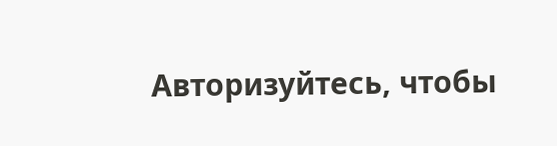Авторизуйтесь, чтобы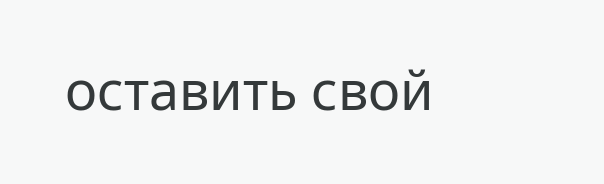оставить свой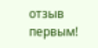отзыв первым!